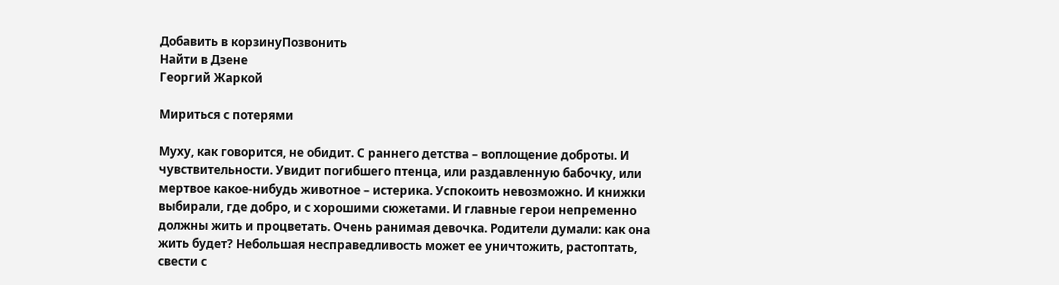Добавить в корзинуПозвонить
Найти в Дзене
Георгий Жаркой

Мириться с потерями

Муху, как говорится, не обидит. С раннего детства – воплощение доброты. И чувствительности. Увидит погибшего птенца, или раздавленную бабочку, или мертвое какое-нибудь животное – истерика. Успокоить невозможно. И книжки выбирали, где добро, и с хорошими сюжетами. И главные герои непременно должны жить и процветать. Очень ранимая девочка. Родители думали: как она жить будет? Небольшая несправедливость может ее уничтожить, растоптать, свести с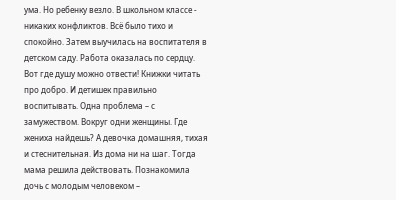ума. Но ребенку везло. В школьном классе - никаких конфликтов. Всё было тихо и спокойно. Затем выучилась на воспитателя в детском саду. Работа оказалась по сердцу. Вот где душу можно отвести! Книжки читать про добро. И детишек правильно воспитывать. Одна проблема – с замужеством. Вокруг одни женщины. Где жениха найдешь? А девочка домашняя, тихая и стеснительная. Из дома ни на шаг. Тогда мама решила действовать. Познакомила дочь с молодым человеком –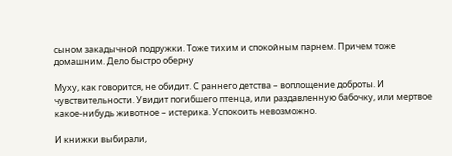сыном закадычной подружки. Тоже тихим и спокойным парнем. Причем тоже домашним. Дело быстро оберну

Муху, как говорится, не обидит. С раннего детства – воплощение доброты. И чувствительности. Увидит погибшего птенца, или раздавленную бабочку, или мертвое какое-нибудь животное – истерика. Успокоить невозможно.

И книжки выбирали,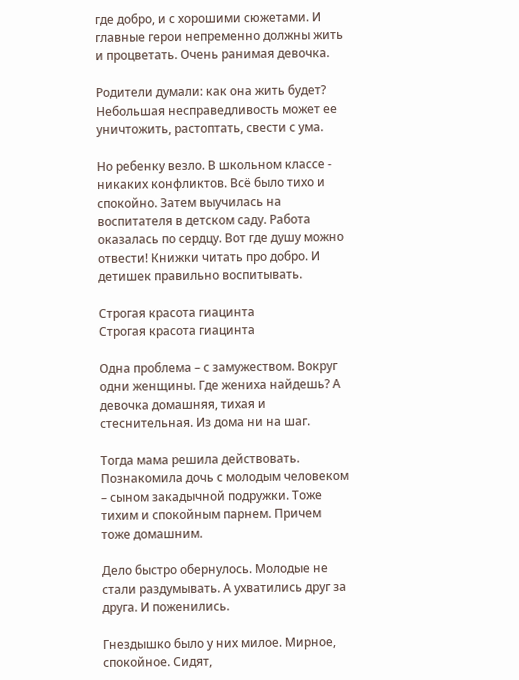где добро, и с хорошими сюжетами. И главные герои непременно должны жить и процветать. Очень ранимая девочка.

Родители думали: как она жить будет? Небольшая несправедливость может ее уничтожить, растоптать, свести с ума.

Но ребенку везло. В школьном классе - никаких конфликтов. Всё было тихо и спокойно. Затем выучилась на воспитателя в детском саду. Работа оказалась по сердцу. Вот где душу можно отвести! Книжки читать про добро. И детишек правильно воспитывать.

Строгая красота гиацинта
Строгая красота гиацинта

Одна проблема – с замужеством. Вокруг одни женщины. Где жениха найдешь? А девочка домашняя, тихая и стеснительная. Из дома ни на шаг.

Тогда мама решила действовать. Познакомила дочь с молодым человеком – сыном закадычной подружки. Тоже тихим и спокойным парнем. Причем тоже домашним.

Дело быстро обернулось. Молодые не стали раздумывать. А ухватились друг за друга. И поженились.

Гнездышко было у них милое. Мирное, спокойное. Сидят,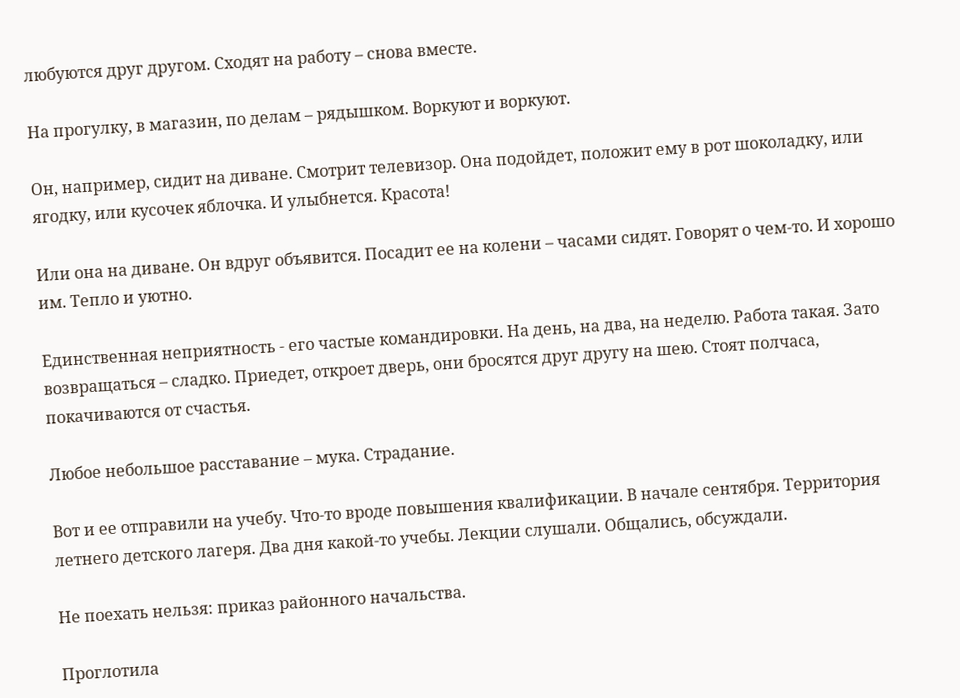любуются друг другом. Сходят на работу – снова вместе.

На прогулку, в магазин, по делам – рядышком. Воркуют и воркуют.

Он, например, сидит на диване. Смотрит телевизор. Она подойдет, положит ему в рот шоколадку, или ягодку, или кусочек яблочка. И улыбнется. Красота!

Или она на диване. Он вдруг объявится. Посадит ее на колени – часами сидят. Говорят о чем-то. И хорошо им. Тепло и уютно.

Единственная неприятность - его частые командировки. На день, на два, на неделю. Работа такая. Зато возвращаться – сладко. Приедет, откроет дверь, они бросятся друг другу на шею. Стоят полчаса, покачиваются от счастья.

Любое небольшое расставание – мука. Страдание.

Вот и ее отправили на учебу. Что-то вроде повышения квалификации. В начале сентября. Территория летнего детского лагеря. Два дня какой-то учебы. Лекции слушали. Общались, обсуждали.

Не поехать нельзя: приказ районного начальства.

Проглотила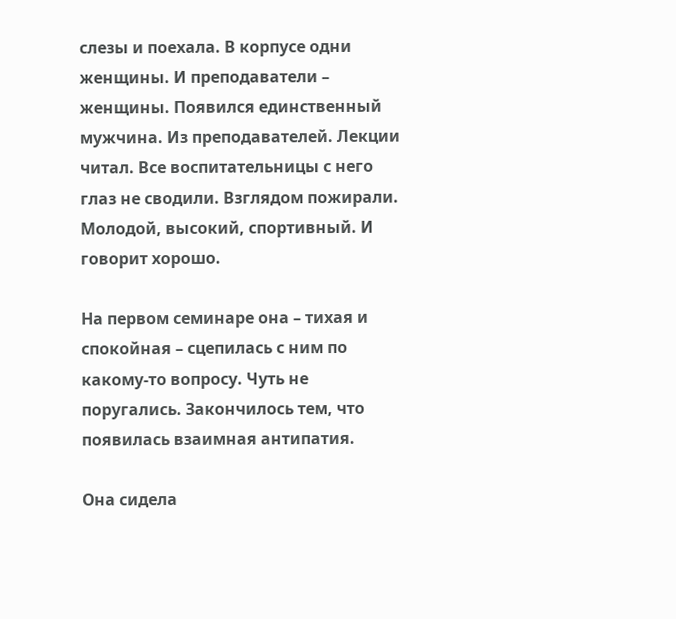слезы и поехала. В корпусе одни женщины. И преподаватели – женщины. Появился единственный мужчина. Из преподавателей. Лекции читал. Все воспитательницы с него глаз не сводили. Взглядом пожирали. Молодой, высокий, спортивный. И говорит хорошо.

На первом семинаре она – тихая и спокойная – сцепилась с ним по какому-то вопросу. Чуть не поругались. Закончилось тем, что появилась взаимная антипатия.

Она сидела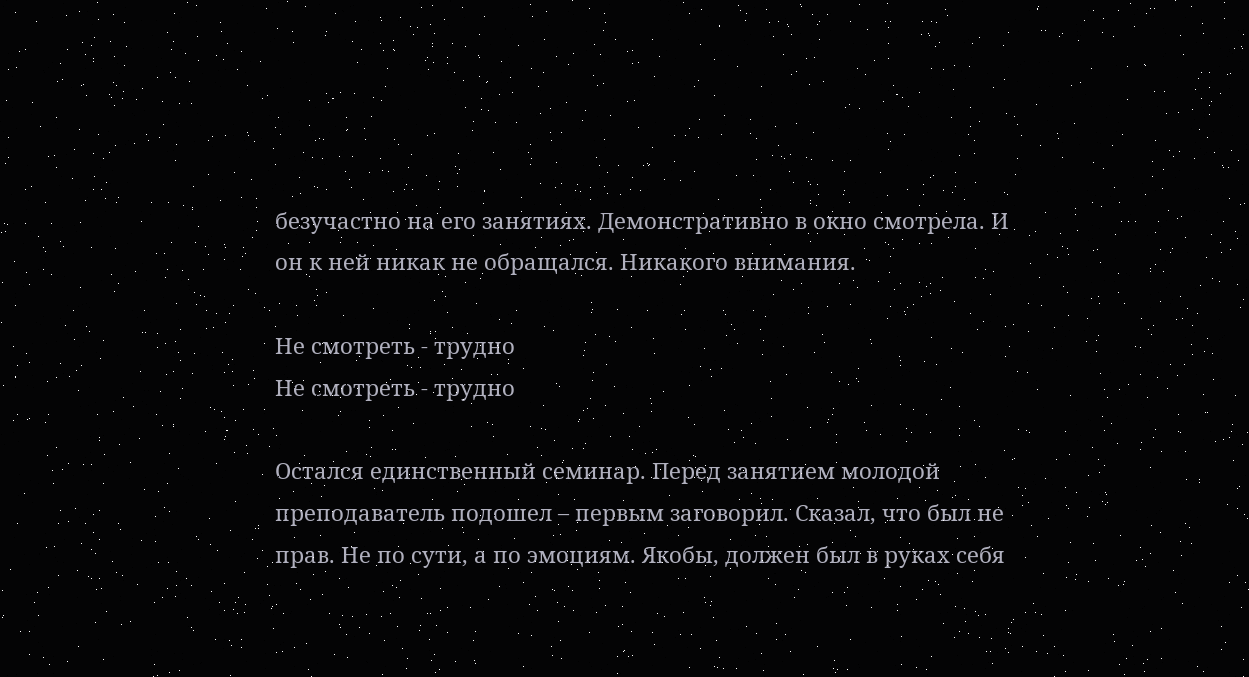безучастно на его занятиях. Демонстративно в окно смотрела. И он к ней никак не обращался. Никакого внимания.

Не смотреть - трудно
Не смотреть - трудно

Остался единственный семинар. Перед занятием молодой преподаватель подошел – первым заговорил. Сказал, что был не прав. Не по сути, а по эмоциям. Якобы, должен был в руках себя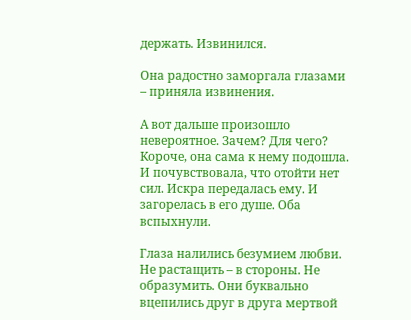держать. Извинился.

Она радостно заморгала глазами – приняла извинения.

А вот дальше произошло невероятное. Зачем? Для чего? Короче, она сама к нему подошла. И почувствовала, что отойти нет сил. Искра передалась ему. И загорелась в его душе. Оба вспыхнули.

Глаза налились безумием любви. Не растащить – в стороны. Не образумить. Они буквально вцепились друг в друга мертвой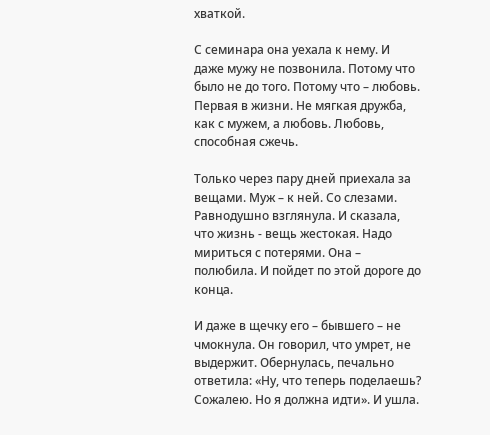хваткой.

С семинара она уехала к нему. И даже мужу не позвонила. Потому что было не до того. Потому что – любовь. Первая в жизни. Не мягкая дружба, как с мужем, а любовь. Любовь, способная сжечь.

Только через пару дней приехала за вещами. Муж – к ней. Со слезами. Равнодушно взглянула. И сказала, что жизнь - вещь жестокая. Надо мириться с потерями. Она – полюбила. И пойдет по этой дороге до конца.

И даже в щечку его – бывшего – не чмокнула. Он говорил, что умрет, не выдержит. Обернулась, печально ответила: «Ну, что теперь поделаешь? Сожалею. Но я должна идти». И ушла.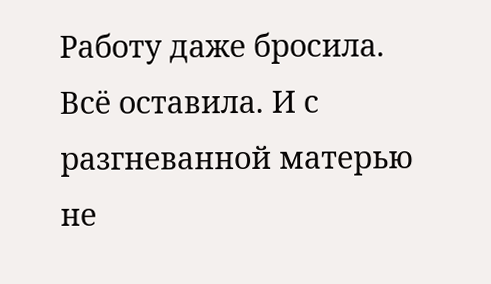Работу даже бросила. Всё оставила. И с разгневанной матерью не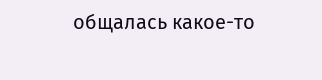общалась какое-то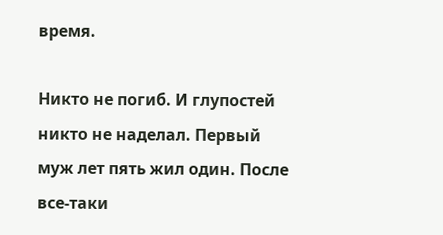время.

Никто не погиб. И глупостей никто не наделал. Первый муж лет пять жил один. После все-таки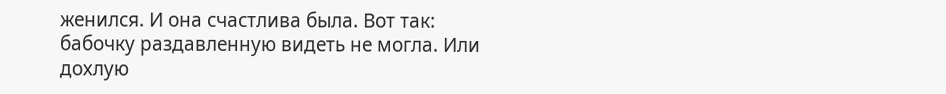женился. И она счастлива была. Вот так: бабочку раздавленную видеть не могла. Или дохлую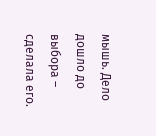мышь. Дело дошло до выбора – сделала его.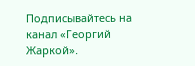Подписывайтесь на канал «Георгий Жаркой».